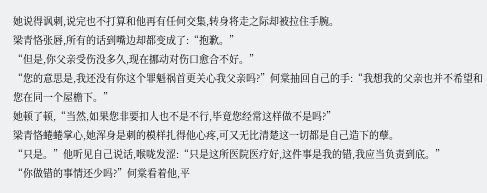她说得讽刺,说完也不打算和他再有任何交集,转身将走之际却被拉住手腕。
梁青恪张唇,所有的话到嘴边却都变成了:“抱歉。”
“但是,你父亲受伤没多久,现在挪动对伤口愈合不好。”
“您的意思是,我还没有你这个罪魁祸首更关心我父亲吗?”何棠抽回自己的手:“我想我的父亲也并不希望和您在同一个屋檐下。”
她顿了顿,“当然,如果您非要扣人也不是不行,毕竟您经常这样做不是吗?”
梁青恪蜷蜷掌心,她浑身是刺的模样扎得他心疼,可又无比清楚这一切都是自己造下的孽。
“只是。”他听见自己说话,喉咙发涩:“只是这所医院医疗好,这件事是我的错,我应当负责到底。”
“你做错的事情还少吗?”何棠看着他,平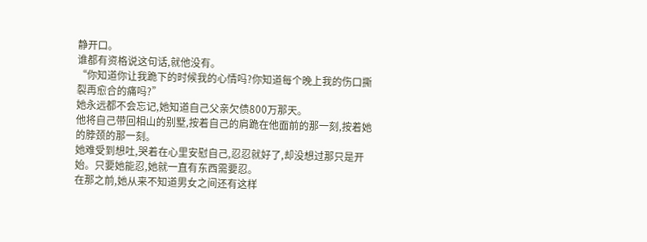静开口。
谁都有资格说这句话,就他没有。
“你知道你让我跪下的时候我的心情吗?你知道每个晚上我的伤口撕裂再愈合的痛吗?”
她永远都不会忘记,她知道自己父亲欠债800万那天。
他将自己带回相山的别墅,按着自己的肩跪在他面前的那一刻,按着她的脖颈的那一刻。
她难受到想吐,哭着在心里安慰自己,忍忍就好了,却没想过那只是开始。只要她能忍,她就一直有东西需要忍。
在那之前,她从来不知道男女之间还有这样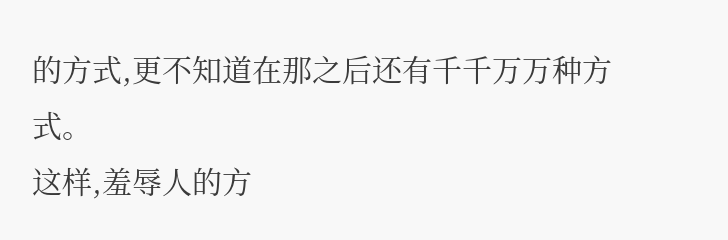的方式,更不知道在那之后还有千千万万种方式。
这样,羞辱人的方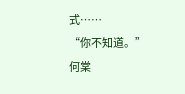式……
“你不知道。”
何棠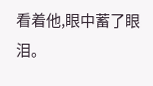看着他,眼中蓄了眼泪。